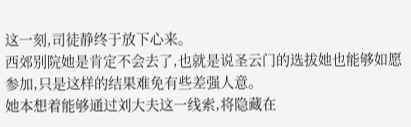这一刻,司徒静终于放下心来。
西郊别院她是肯定不会去了,也就是说圣云门的选拔她也能够如愿参加,只是这样的结果难免有些差强人意。
她本想着能够通过刘大夫这一线索,将隐藏在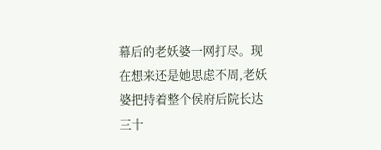幕后的老妖婆一网打尽。现在想来还是她思虑不周,老妖婆把持着整个侯府后院长达三十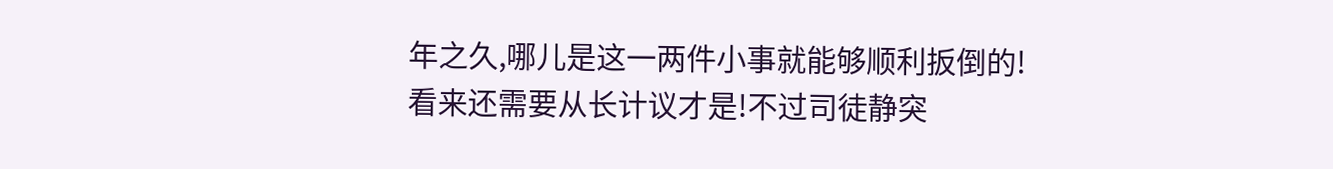年之久,哪儿是这一两件小事就能够顺利扳倒的!
看来还需要从长计议才是!不过司徒静突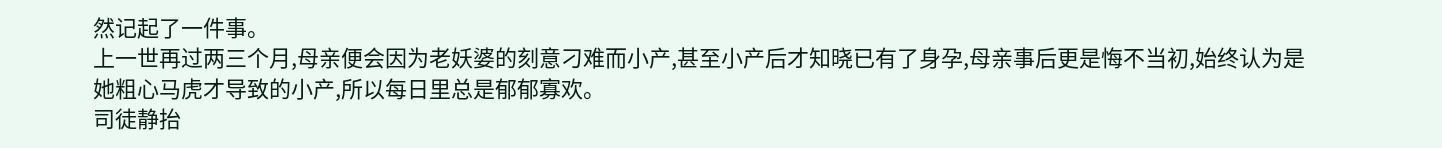然记起了一件事。
上一世再过两三个月,母亲便会因为老妖婆的刻意刁难而小产,甚至小产后才知晓已有了身孕,母亲事后更是悔不当初,始终认为是她粗心马虎才导致的小产,所以每日里总是郁郁寡欢。
司徒静抬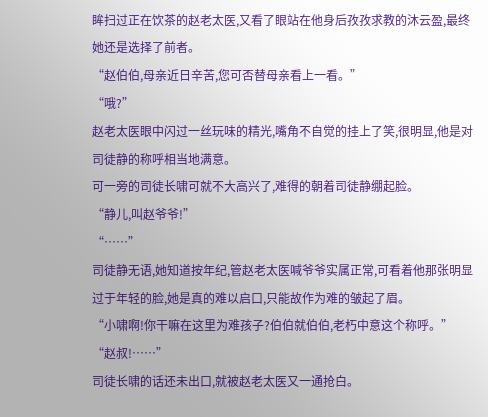眸扫过正在饮茶的赵老太医,又看了眼站在他身后孜孜求教的沐云盈,最终她还是选择了前者。
“赵伯伯,母亲近日辛苦,您可否替母亲看上一看。”
“哦?”
赵老太医眼中闪过一丝玩味的精光,嘴角不自觉的挂上了笑,很明显,他是对司徒静的称呼相当地满意。
可一旁的司徒长啸可就不大高兴了,难得的朝着司徒静绷起脸。
“静儿,叫赵爷爷!”
“……”
司徒静无语,她知道按年纪,管赵老太医喊爷爷实属正常,可看着他那张明显过于年轻的脸,她是真的难以启口,只能故作为难的皱起了眉。
“小啸啊!你干嘛在这里为难孩子?伯伯就伯伯,老朽中意这个称呼。”
“赵叔!……”
司徒长啸的话还未出口,就被赵老太医又一通抢白。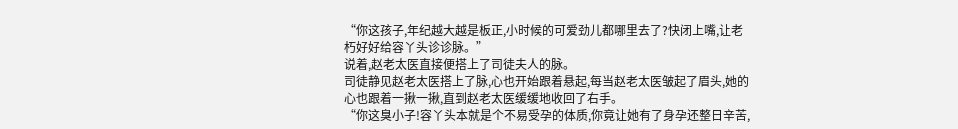“你这孩子,年纪越大越是板正,小时候的可爱劲儿都哪里去了?快闭上嘴,让老朽好好给容丫头诊诊脉。”
说着,赵老太医直接便搭上了司徒夫人的脉。
司徒静见赵老太医搭上了脉,心也开始跟着悬起,每当赵老太医皱起了眉头,她的心也跟着一揪一揪,直到赵老太医缓缓地收回了右手。
“你这臭小子!容丫头本就是个不易受孕的体质,你竟让她有了身孕还整日辛苦,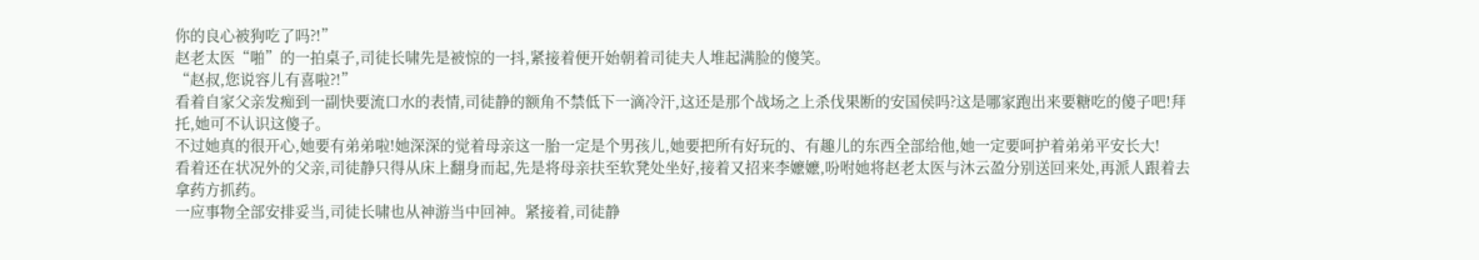你的良心被狗吃了吗?!”
赵老太医“啪”的一拍桌子,司徒长啸先是被惊的一抖,紧接着便开始朝着司徒夫人堆起满脸的傻笑。
“赵叔,您说容儿有喜啦?!”
看着自家父亲发痴到一副快要流口水的表情,司徒静的额角不禁低下一滴冷汗,这还是那个战场之上杀伐果断的安国侯吗?这是哪家跑出来要糖吃的傻子吧!拜托,她可不认识这傻子。
不过她真的很开心,她要有弟弟啦!她深深的觉着母亲这一胎一定是个男孩儿,她要把所有好玩的、有趣儿的东西全部给他,她一定要呵护着弟弟平安长大!
看着还在状况外的父亲,司徒静只得从床上翻身而起,先是将母亲扶至软凳处坐好,接着又招来李嬷嬷,吩咐她将赵老太医与沐云盈分别送回来处,再派人跟着去拿药方抓药。
一应事物全部安排妥当,司徒长啸也从神游当中回神。紧接着,司徒静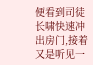便看到司徒长啸快速冲出房门,接着又是听见一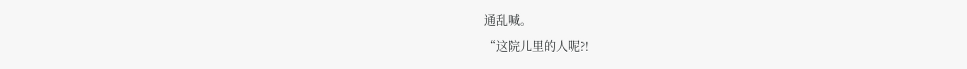通乱喊。
“这院儿里的人呢?!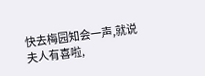快去梅园知会一声,就说夫人有喜啦,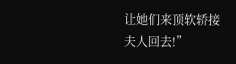让她们来顶软轿接夫人回去!”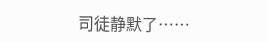司徒静默了……